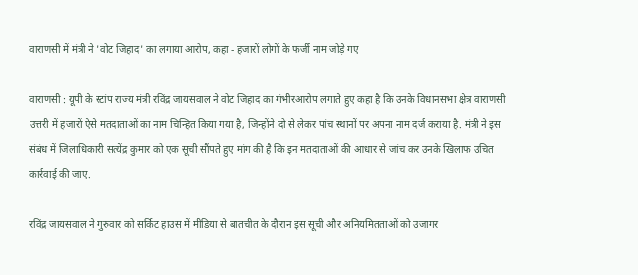वाराणसी में मंत्री ने 'वोट जिहाद' का लगाया आरोप, कहा - हजारों लोगों के फर्जी नाम जोड़े गए

वाराणसी : यूपी के स्टांप राज्य मंत्री रविंद्र जायसवाल ने वोट जिहाद का गंभीरआरोप लगाते हुए कहा है कि उनके विधानसभा क्षेत्र वाराणसी उत्तरी में हजारों ऐसे मतदाताओं का नाम चिन्हित किया गया है, जिन्होंने दो से लेकर पांच स्थानों पर अपना नाम दर्ज कराया है. मंत्री ने इस संबंध में जिलाधिकारी सत्येंद्र कुमार को एक सूची सौंपते हुए मांग की है कि इन मतदाताओं की आधार से जांच कर उनके खिलाफ उचित कार्रवाई की जाए.

रविंद्र जायसवाल ने गुरुवार को सर्किट हाउस में मीडिया से बातचीत के दौरान इस सूची और अनियमितताओं को उजागर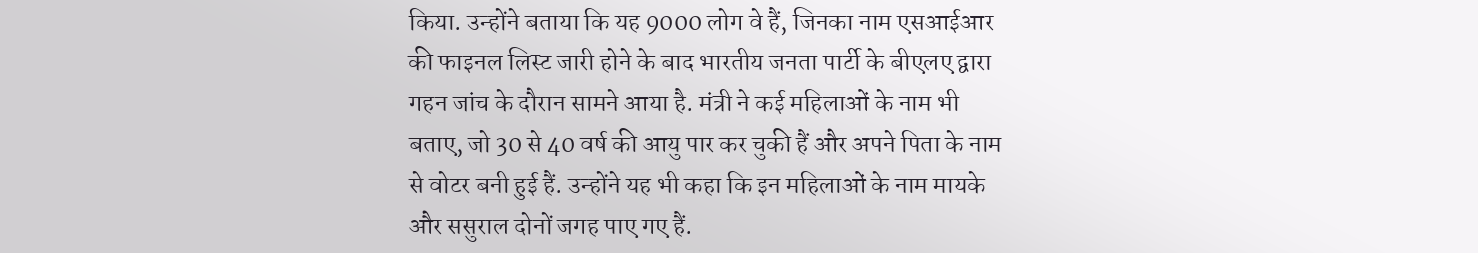किया. उन्होंने बताया कि यह 9000 लोग वे हैं, जिनका नाम एसआईआर की फाइनल लिस्ट जारी होने के बाद भारतीय जनता पार्टी के बीएलए द्वारा गहन जांच के दौरान सामने आया है. मंत्री ने कई महिलाओं के नाम भी बताए, जो 30 से 40 वर्ष की आयु पार कर चुकी हैं और अपने पिता के नाम से वोटर बनी हुई हैं. उन्होंने यह भी कहा कि इन महिलाओं के नाम मायके और ससुराल दोनों जगह पाए गए हैं.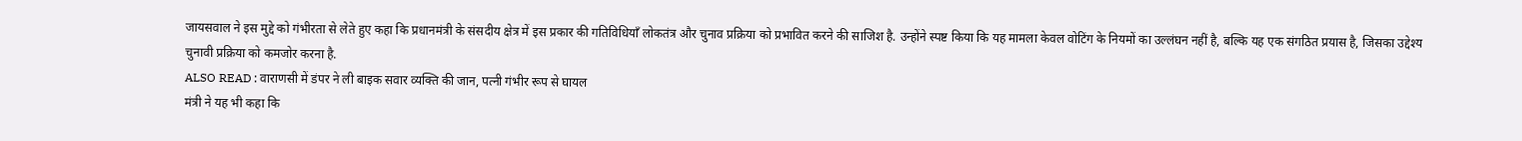जायसवाल ने इस मुद्दे को गंभीरता से लेते हुए कहा कि प्रधानमंत्री के संसदीय क्षेत्र में इस प्रकार की गतिविधियाँ लोकतंत्र और चुनाव प्रक्रिया को प्रभावित करने की साजिश है. उन्होंने स्पष्ट किया कि यह मामला केवल वोटिंग के नियमों का उल्लंघन नहीं है, बल्कि यह एक संगठित प्रयास है, जिसका उद्देश्य चुनावी प्रक्रिया को कमजोर करना है.
ALSO READ : वाराणसी में डंपर ने ली बाइक सवार व्यक्ति की जान, पत्नी गंभीर रूप से घायल
मंत्री ने यह भी कहा कि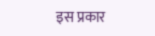इस प्रकार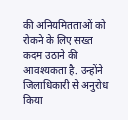की अनियमितताओं को रोकने के लिए सख्त कदम उठाने की आवश्यकता है. उन्होंने जिलाधिकारी से अनुरोध किया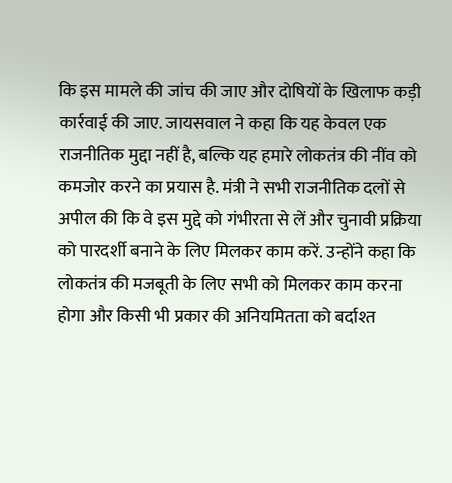कि इस मामले की जांच की जाए और दोषियों के खिलाफ कड़ी कार्रवाई की जाए. जायसवाल ने कहा कि यह केवल एक राजनीतिक मुद्दा नहीं है, बल्कि यह हमारे लोकतंत्र की नींव को कमजोर करने का प्रयास है. मंत्री ने सभी राजनीतिक दलों से अपील की कि वे इस मुद्दे को गंभीरता से लें और चुनावी प्रक्रिया को पारदर्शी बनाने के लिए मिलकर काम करें. उन्होंने कहा कि लोकतंत्र की मजबूती के लिए सभी को मिलकर काम करना होगा और किसी भी प्रकार की अनियमितता को बर्दाश्त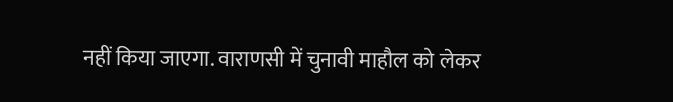नहीं किया जाएगा. वाराणसी में चुनावी माहौल को लेकर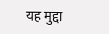यह मुद्दा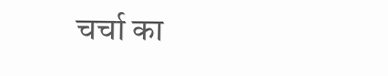चर्चा का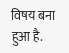विषय बना हुआ है.